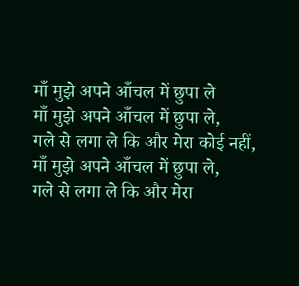माँ मुझे अपने आँचल में छुपा ले
माँ मुझे अपने आँचल में छुपा ले,
गले से लगा ले कि और मेरा कोई नहीं,
माँ मुझे अपने आँचल में छुपा ले,
गले से लगा ले कि और मेरा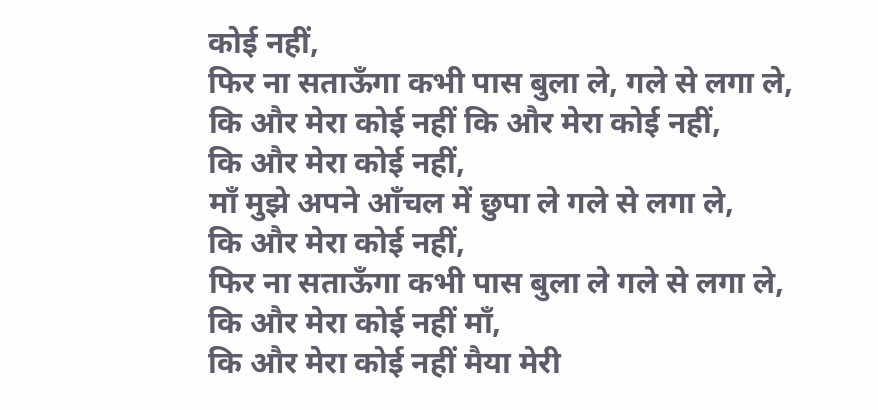कोई नहीं,
फिर ना सताऊँगा कभी पास बुला ले, गले से लगा ले,
कि और मेरा कोई नहीं कि और मेरा कोई नहीं,
कि और मेरा कोई नहीं,
माँ मुझे अपने आँचल में छुपा ले गले से लगा ले,
कि और मेरा कोई नहीं,
फिर ना सताऊँगा कभी पास बुला ले गले से लगा ले,
कि और मेरा कोई नहीं माँ,
कि और मेरा कोई नहीं मैया मेरी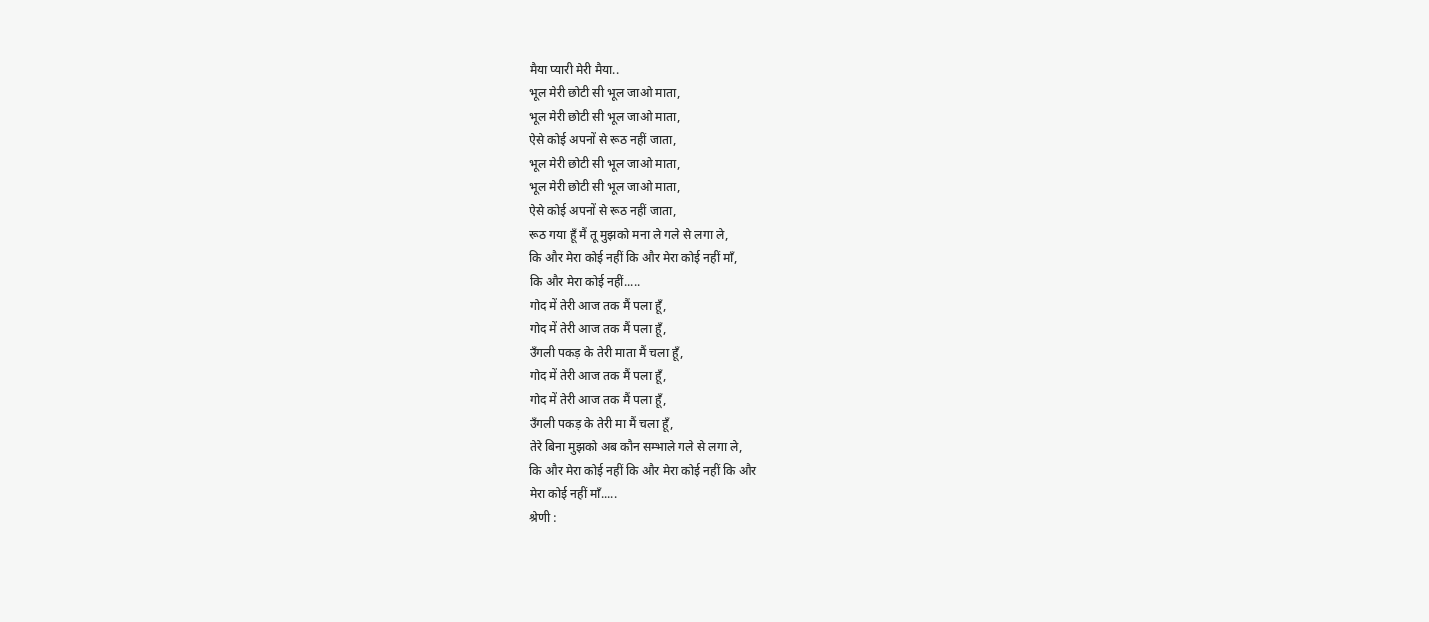मैया प्यारी मेरी मैया..
भूल मेरी छोटी सी भूल जाओ माता,
भूल मेरी छोटी सी भूल जाओ माता,
ऐसे कोई अपनों से रूठ नहीं जाता,
भूल मेरी छोटी सी भूल जाओ माता,
भूल मेरी छोटी सी भूल जाओ माता,
ऐसे कोई अपनों से रूठ नहीं जाता,
रूठ गया हूँ मैं तू मुझको मना ले गले से लगा ले,
कि और मेरा कोई नहीं कि और मेरा कोई नहीं माँ,
कि और मेरा कोई नहीं.....
गोद में तेरी आज तक मैं पला हूँ,
गोद में तेरी आज तक मैं पला हूँ,
उँगली पकड़ के तेरी माता मैं चला हूँ,
गोद में तेरी आज तक मैं पला हूँ,
गोद में तेरी आज तक मैं पला हूँ,
उँगली पकड़ के तेरी मा मैं चला हूँ,
तेरे बिना मुझको अब कौन सम्भाले गले से लगा ले,
कि और मेरा कोई नहीं कि और मेरा कोई नहीं कि और
मेरा कोई नहीं माँ.....
श्रेणी :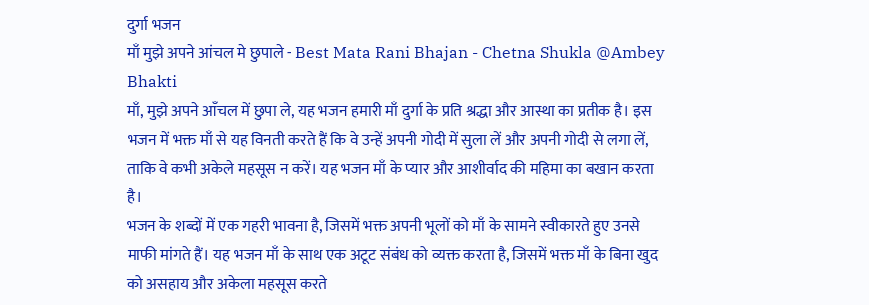दुर्गा भजन
माँ मुझे अपने आंचल मे छुपाले - Best Mata Rani Bhajan - Chetna Shukla @Ambey Bhakti
माँ, मुझे अपने आँचल में छुपा ले, यह भजन हमारी माँ दुर्गा के प्रति श्रद्धा और आस्था का प्रतीक है। इस भजन में भक्त माँ से यह विनती करते हैं कि वे उन्हें अपनी गोदी में सुला लें और अपनी गोदी से लगा लें, ताकि वे कभी अकेले महसूस न करें। यह भजन माँ के प्यार और आशीर्वाद की महिमा का बखान करता है।
भजन के शब्दों में एक गहरी भावना है, जिसमें भक्त अपनी भूलों को माँ के सामने स्वीकारते हुए उनसे माफी मांगते हैं। यह भजन माँ के साथ एक अटूट संबंध को व्यक्त करता है, जिसमें भक्त माँ के बिना खुद को असहाय और अकेला महसूस करते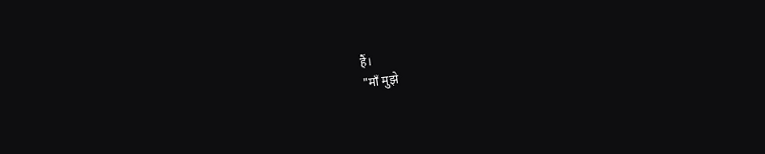हैं।
"माँ मुझे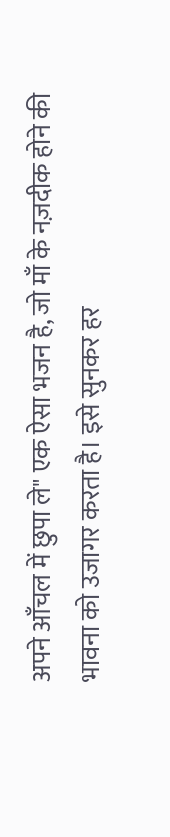अपने आँचल में छुपा ले" एक ऐसा भजन है, जो माँ के नज़दीक होने की भावना को उजागर करता है। इसे सुनकर हर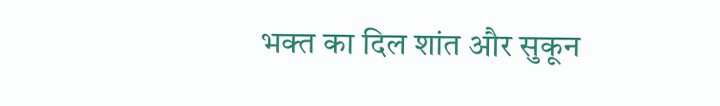भक्त का दिल शांत और सुकून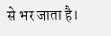से भर जाता है।